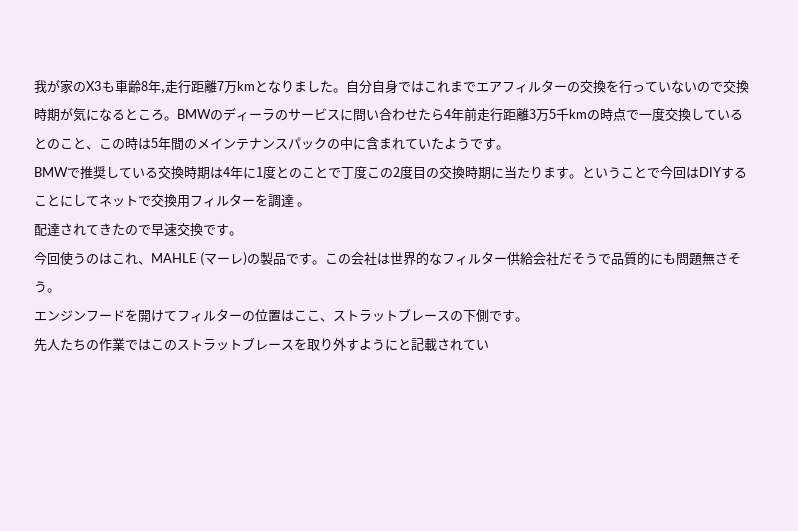我が家のX3も車齢8年,走行距離7万kmとなりました。自分自身ではこれまでエアフィルターの交換を行っていないので交換時期が気になるところ。BMWのディーラのサービスに問い合わせたら4年前走行距離3万5千kmの時点で一度交換しているとのこと、この時は5年間のメインテナンスパックの中に含まれていたようです。
BMWで推奨している交換時期は4年に1度とのことで丁度この2度目の交換時期に当たります。ということで今回はDIYすることにしてネットで交換用フィルターを調達 。
配達されてきたので早速交換です。
今回使うのはこれ、MAHLE (マーレ)の製品です。この会社は世界的なフィルター供給会社だそうで品質的にも問題無さそう。
エンジンフードを開けてフィルターの位置はここ、ストラットブレースの下側です。
先人たちの作業ではこのストラットブレースを取り外すようにと記載されてい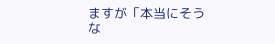ますが「本当にそうな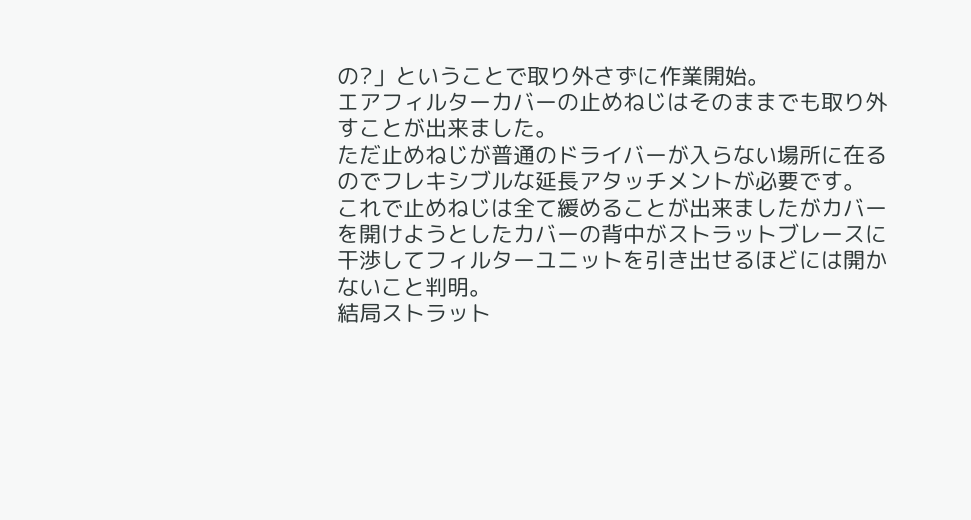の?」ということで取り外さずに作業開始。
エアフィルターカバーの止めねじはそのままでも取り外すことが出来ました。
ただ止めねじが普通のドライバーが入らない場所に在るのでフレキシブルな延長アタッチメントが必要です。
これで止めねじは全て緩めることが出来ましたがカバーを開けようとしたカバーの背中がストラットブレースに干渉してフィルターユニットを引き出せるほどには開かないこと判明。
結局ストラット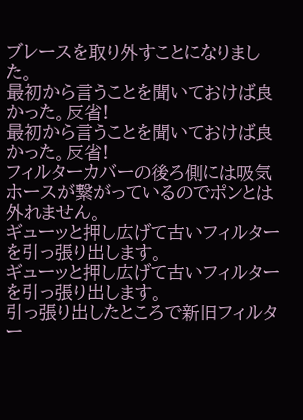ブレースを取り外すことになりました。
最初から言うことを聞いておけば良かった。反省!
最初から言うことを聞いておけば良かった。反省!
フィルターカバーの後ろ側には吸気ホースが繋がっているのでポンとは外れません。
ギューッと押し広げて古いフィルターを引っ張り出します。
ギューッと押し広げて古いフィルターを引っ張り出します。
引っ張り出したところで新旧フィルター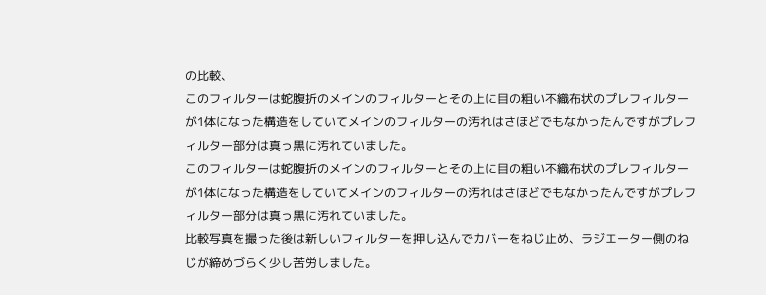の比較、
このフィルターは蛇腹折のメインのフィルターとその上に目の粗い不織布状のプレフィルターが1体になった構造をしていてメインのフィルターの汚れはさほどでもなかったんですがプレフィルター部分は真っ黒に汚れていました。
このフィルターは蛇腹折のメインのフィルターとその上に目の粗い不織布状のプレフィルターが1体になった構造をしていてメインのフィルターの汚れはさほどでもなかったんですがプレフィルター部分は真っ黒に汚れていました。
比較写真を撮った後は新しいフィルターを押し込んでカバーをねじ止め、ラジエーター側のねじが締めづらく少し苦労しました。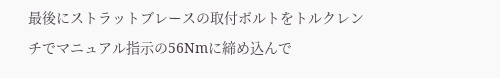最後にストラットブレースの取付ボルトをトルクレンチでマニュアル指示の56Nmに締め込んで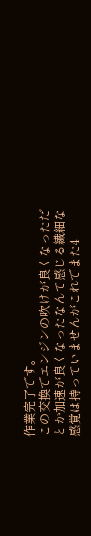作業完了です。
この交換でエンジンの吹けが良くなっただとか加速が良くなったなんて感じる繊細な感覚は持っていませんがこれでまた4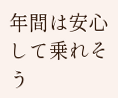年間は安心して乗れそう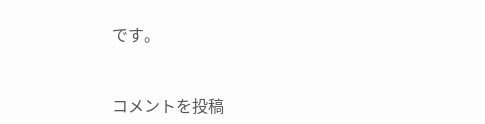です。


コメントを投稿